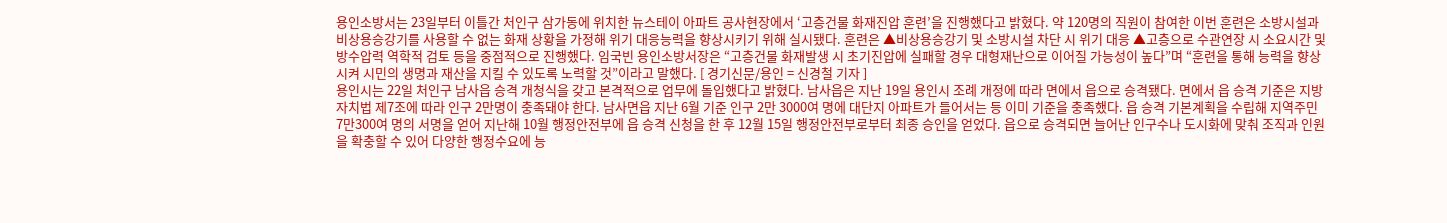용인소방서는 23일부터 이틀간 처인구 삼가동에 위치한 뉴스테이 아파트 공사현장에서 ‘고층건물 화재진압 훈련’을 진행했다고 밝혔다. 약 120명의 직원이 참여한 이번 훈련은 소방시설과 비상용승강기를 사용할 수 없는 화재 상황을 가정해 위기 대응능력을 향상시키기 위해 실시됐다. 훈련은 ▲비상용승강기 및 소방시설 차단 시 위기 대응 ▲고층으로 수관연장 시 소요시간 및 방수압력 역학적 검토 등을 중점적으로 진행했다. 임국빈 용인소방서장은 “고층건물 화재발생 시 초기진압에 실패할 경우 대형재난으로 이어질 가능성이 높다”며 “훈련을 통해 능력을 향상시켜 시민의 생명과 재산을 지킬 수 있도록 노력할 것”이라고 말했다. [ 경기신문/용인 = 신경철 기자 ]
용인시는 22일 처인구 남사읍 승격 개청식을 갖고 본격적으로 업무에 돌입했다고 밝혔다. 남사읍은 지난 19일 용인시 조례 개정에 따라 면에서 읍으로 승격됐다. 면에서 읍 승격 기준은 지방자치법 제7조에 따라 인구 2만명이 충족돼야 한다. 남사면읍 지난 6월 기준 인구 2만 3000여 명에 대단지 아파트가 들어서는 등 이미 기준을 충족했다. 읍 승격 기본계획을 수립해 지역주민 7만300여 명의 서명을 얻어 지난해 10월 행정안전부에 읍 승격 신청을 한 후 12월 15일 행정안전부로부터 최종 승인을 얻었다. 읍으로 승격되면 늘어난 인구수나 도시화에 맞춰 조직과 인원을 확충할 수 있어 다양한 행정수요에 능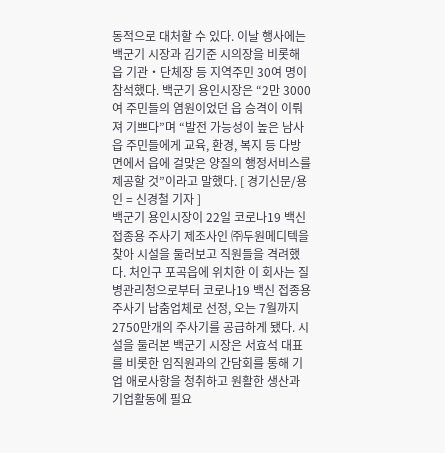동적으로 대처할 수 있다. 이날 행사에는 백군기 시장과 김기준 시의장을 비롯해 읍 기관‧단체장 등 지역주민 30여 명이 참석했다. 백군기 용인시장은 “2만 3000여 주민들의 염원이었던 읍 승격이 이뤄져 기쁘다”며 “발전 가능성이 높은 남사읍 주민들에게 교육, 환경, 복지 등 다방면에서 읍에 걸맞은 양질의 행정서비스를 제공할 것”이라고 말했다. [ 경기신문/용인 = 신경철 기자 ]
백군기 용인시장이 22일 코로나19 백신 접종용 주사기 제조사인 ㈜두원메디텍을 찾아 시설을 둘러보고 직원들을 격려했다. 처인구 포곡읍에 위치한 이 회사는 질병관리청으로부터 코로나19 백신 접종용 주사기 납춤업체로 선정, 오는 7월까지 2750만개의 주사기를 공급하게 됐다. 시설을 둘러본 백군기 시장은 서효석 대표를 비롯한 임직원과의 간담회를 통해 기업 애로사항을 청취하고 원활한 생산과 기업활동에 필요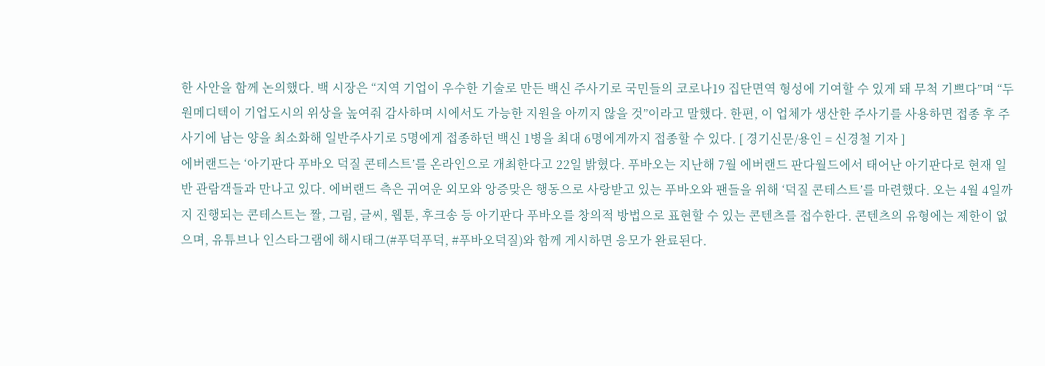한 사안을 함께 논의했다. 백 시장은 “지역 기업이 우수한 기술로 만든 백신 주사기로 국민들의 코로나19 집단면역 형성에 기여할 수 있게 돼 무척 기쁘다”며 “두원메디텍이 기업도시의 위상을 높여줘 감사하며 시에서도 가능한 지원을 아끼지 않을 것”이라고 말했다. 한편, 이 업체가 생산한 주사기를 사용하면 접종 후 주사기에 남는 양을 최소화해 일반주사기로 5명에게 접종하던 백신 1병을 최대 6명에게까지 접종할 수 있다. [ 경기신문/용인 = 신경철 기자 ]
에버랜드는 ‘아기판다 푸바오 덕질 콘테스트’를 온라인으로 개최한다고 22일 밝혔다. 푸바오는 지난해 7월 에버랜드 판다월드에서 태어난 아기판다로 현재 일반 관람객들과 만나고 있다. 에버랜드 측은 귀여운 외모와 앙증맞은 행동으로 사랑받고 있는 푸바오와 팬들을 위해 ‘덕질 콘테스트’를 마련했다. 오는 4월 4일까지 진행되는 콘테스트는 짤, 그림, 글씨, 웹툰, 후크송 등 아기판다 푸바오를 창의적 방법으로 표현할 수 있는 콘텐츠를 접수한다. 콘텐츠의 유형에는 제한이 없으며, 유튜브나 인스타그램에 해시태그(#푸덕푸덕, #푸바오덕질)와 함께 게시하면 응모가 완료된다.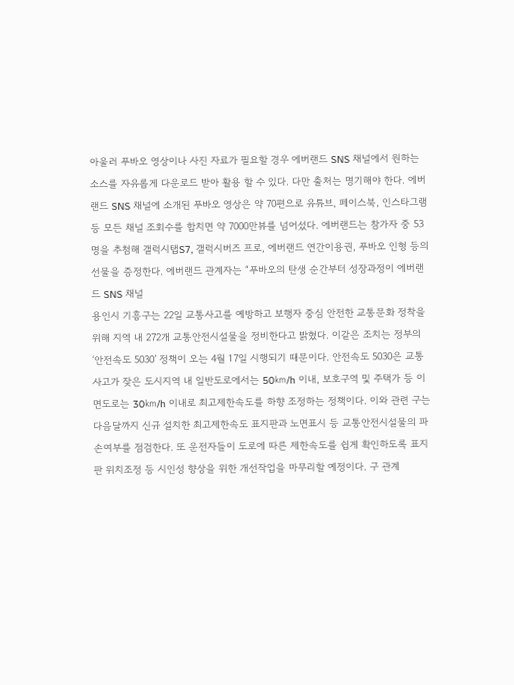아울러 푸바오 영상이나 사진 자료가 필요할 경우 에버랜드 SNS 채널에서 원하는 소스를 자유롭게 다운로드 받아 활용 할 수 있다. 다만 출처는 명기해야 한다. 에버랜드 SNS 채널에 소개된 푸바오 영상은 약 70편으로 유튜브, 페이스북, 인스타그램 등 모든 채널 조회수를 합치면 약 7000만뷰를 넘어섰다. 에버랜드는 참가자 중 53명을 추첨해 갤럭시탭S7, 갤럭시버즈 프로, 에버랜드 연간이용권, 푸바오 인형 등의 선물을 증정한다. 에버랜드 관계자는 “푸바오의 탄생 순간부터 성장과정이 에버랜드 SNS 채널
용인시 기흥구는 22일 교통사고를 예방하고 보행자 중심 안전한 교통문화 정착을 위해 지역 내 272개 교통안전시설물을 정비한다고 밝혔다. 이같은 조치는 정부의 ‘안전속도 5030’ 정책이 오는 4월 17일 시행되기 때문이다. 안전속도 5030은 교통사고가 잦은 도시지역 내 일반도로에서는 50㎞/h 이내, 보호구역 및 주택가 등 이면도로는 30㎞/h 이내로 최고제한속도를 하향 조정하는 정책이다. 이와 관련 구는 다음달까지 신규 설치한 최고제한속도 표지판과 노면표시 등 교통안전시설물의 파손여부를 점검한다. 또 운전자들이 도로에 따른 제한속도를 쉽게 확인하도록 표지판 위치조정 등 시인성 향상을 위한 개선작업을 마무리할 예정이다. 구 관계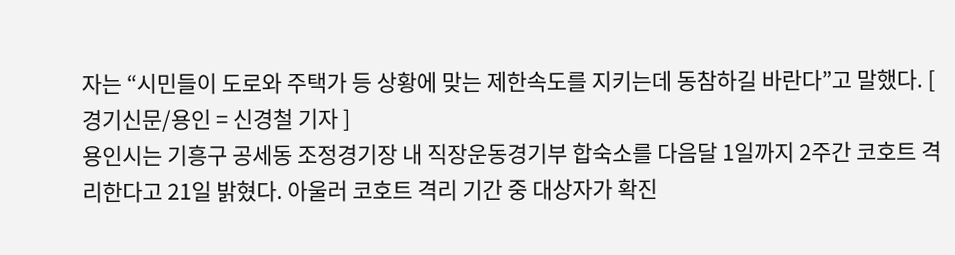자는 “시민들이 도로와 주택가 등 상황에 맞는 제한속도를 지키는데 동참하길 바란다”고 말했다. [ 경기신문/용인 = 신경철 기자 ]
용인시는 기흥구 공세동 조정경기장 내 직장운동경기부 합숙소를 다음달 1일까지 2주간 코호트 격리한다고 21일 밝혔다. 아울러 코호트 격리 기간 중 대상자가 확진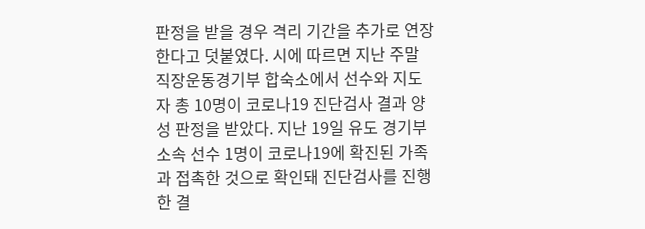판정을 받을 경우 격리 기간을 추가로 연장한다고 덧붙였다. 시에 따르면 지난 주말 직장운동경기부 합숙소에서 선수와 지도자 총 10명이 코로나19 진단검사 결과 양성 판정을 받았다. 지난 19일 유도 경기부 소속 선수 1명이 코로나19에 확진된 가족과 접촉한 것으로 확인돼 진단검사를 진행한 결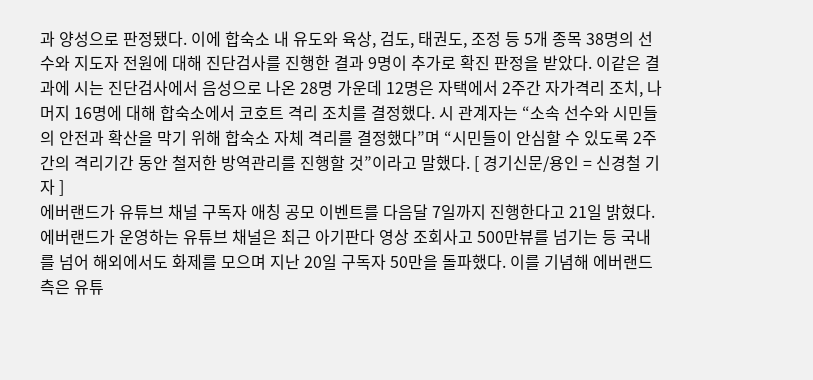과 양성으로 판정됐다. 이에 합숙소 내 유도와 육상, 검도, 태권도, 조정 등 5개 종목 38명의 선수와 지도자 전원에 대해 진단검사를 진행한 결과 9명이 추가로 확진 판정을 받았다. 이같은 결과에 시는 진단검사에서 음성으로 나온 28명 가운데 12명은 자택에서 2주간 자가격리 조치, 나머지 16명에 대해 합숙소에서 코호트 격리 조치를 결정했다. 시 관계자는 “소속 선수와 시민들의 안전과 확산을 막기 위해 합숙소 자체 격리를 결정했다”며 “시민들이 안심할 수 있도록 2주간의 격리기간 동안 철저한 방역관리를 진행할 것”이라고 말했다. [ 경기신문/용인 = 신경철 기자 ]
에버랜드가 유튜브 채널 구독자 애칭 공모 이벤트를 다음달 7일까지 진행한다고 21일 밝혔다. 에버랜드가 운영하는 유튜브 채널은 최근 아기판다 영상 조회사고 500만뷰를 넘기는 등 국내를 넘어 해외에서도 화제를 모으며 지난 20일 구독자 50만을 돌파했다. 이를 기념해 에버랜드 측은 유튜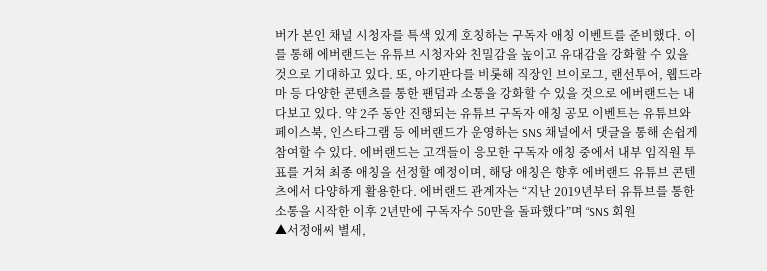버가 본인 채널 시청자를 특색 있게 호칭하는 구독자 애칭 이벤트를 준비했다. 이를 통해 에버랜드는 유튜브 시청자와 친밀감을 높이고 유대감을 강화할 수 있을 것으로 기대하고 있다. 또, 아기판다를 비롯해 직장인 브이로그, 랜선투어, 웹드라마 등 다양한 콘텐츠를 통한 팬덤과 소통을 강화할 수 있을 것으로 에버랜드는 내다보고 있다. 약 2주 동안 진행되는 유튜브 구독자 애칭 공모 이벤트는 유튜브와 페이스북, 인스타그램 등 에버랜드가 운영하는 SNS 채널에서 댓글을 통해 손쉽게 참여할 수 있다. 에버랜드는 고객들이 응모한 구독자 애칭 중에서 내부 임직원 투표를 거쳐 최종 애칭을 선정할 예정이며, 해당 애칭은 향후 에버랜드 유튜브 콘텐츠에서 다양하게 활용한다. 에버랜드 관계자는 “지난 2019년부터 유튜브를 통한 소통을 시작한 이후 2년만에 구독자수 50만을 돌파했다”며 “SNS 회원
▲서정애씨 별세,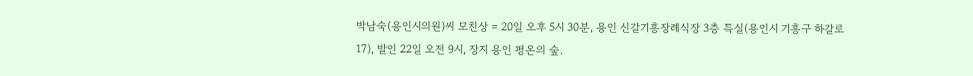박남숙(용인시의원)씨 모친상 = 20일 오후 5시 30분, 용인 신갈기흥장례식장 3층 특실(용인시 기흥구 하갈로 17), 발인 22일 오전 9시, 장지 용인 평온의 숲.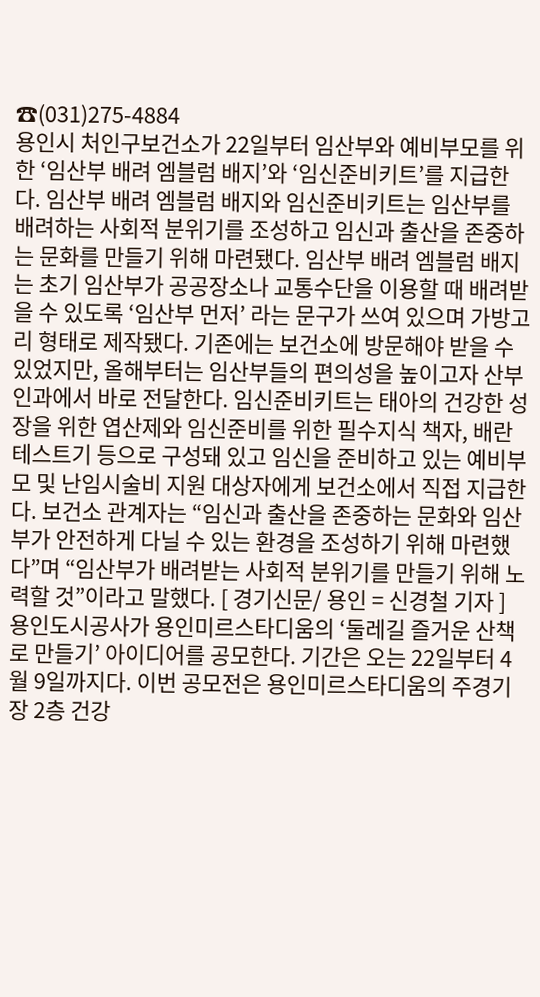☎(031)275-4884
용인시 처인구보건소가 22일부터 임산부와 예비부모를 위한 ‘임산부 배려 엠블럼 배지’와 ‘임신준비키트’를 지급한다. 임산부 배려 엠블럼 배지와 임신준비키트는 임산부를 배려하는 사회적 분위기를 조성하고 임신과 출산을 존중하는 문화를 만들기 위해 마련됐다. 임산부 배려 엠블럼 배지는 초기 임산부가 공공장소나 교통수단을 이용할 때 배려받을 수 있도록 ‘임산부 먼저’ 라는 문구가 쓰여 있으며 가방고리 형태로 제작됐다. 기존에는 보건소에 방문해야 받을 수 있었지만, 올해부터는 임산부들의 편의성을 높이고자 산부인과에서 바로 전달한다. 임신준비키트는 태아의 건강한 성장을 위한 엽산제와 임신준비를 위한 필수지식 책자, 배란테스트기 등으로 구성돼 있고 임신을 준비하고 있는 예비부모 및 난임시술비 지원 대상자에게 보건소에서 직접 지급한다. 보건소 관계자는 “임신과 출산을 존중하는 문화와 임산부가 안전하게 다닐 수 있는 환경을 조성하기 위해 마련했다”며 “임산부가 배려받는 사회적 분위기를 만들기 위해 노력할 것”이라고 말했다. [ 경기신문/ 용인 = 신경철 기자 ]
용인도시공사가 용인미르스타디움의 ‘둘레길 즐거운 산책로 만들기’ 아이디어를 공모한다. 기간은 오는 22일부터 4월 9일까지다. 이번 공모전은 용인미르스타디움의 주경기장 2층 건강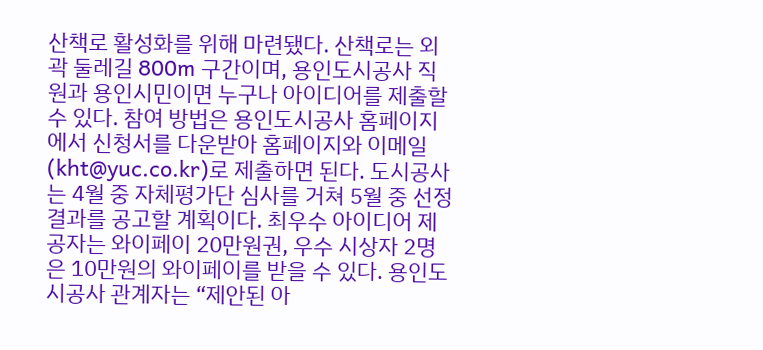산책로 활성화를 위해 마련됐다. 산책로는 외곽 둘레길 800m 구간이며, 용인도시공사 직원과 용인시민이면 누구나 아이디어를 제출할 수 있다. 참여 방법은 용인도시공사 홈페이지에서 신청서를 다운받아 홈페이지와 이메일(kht@yuc.co.kr)로 제출하면 된다. 도시공사는 4월 중 자체평가단 심사를 거쳐 5월 중 선정결과를 공고할 계획이다. 최우수 아이디어 제공자는 와이페이 20만원권, 우수 시상자 2명은 10만원의 와이페이를 받을 수 있다. 용인도시공사 관계자는 “제안된 아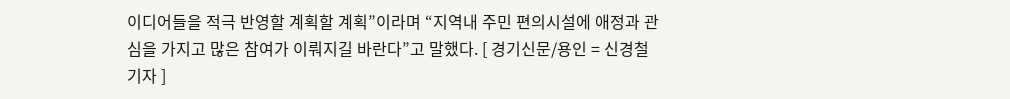이디어들을 적극 반영할 계획할 계획”이라며 “지역내 주민 편의시설에 애정과 관심을 가지고 많은 참여가 이뤄지길 바란다”고 말했다. [ 경기신문/용인 = 신경철 기자 ]